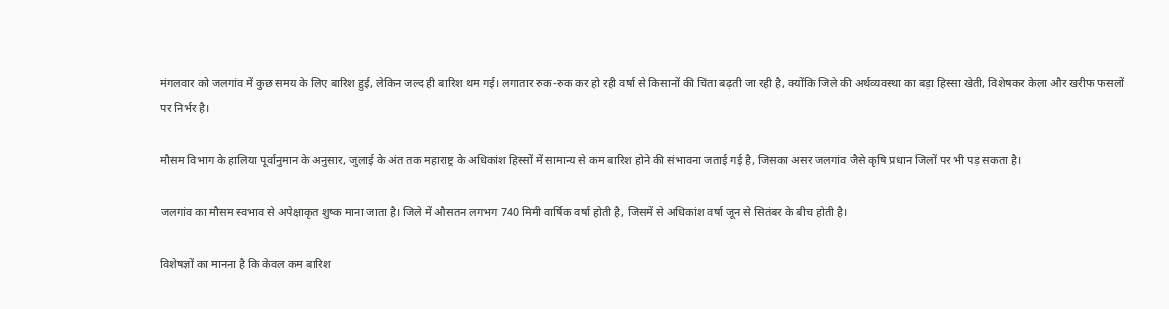मंगलवार को जलगांव में कुछ समय के लिए बारिश हुई, लेकिन जल्द ही बारिश थम गई। लगातार रुक-रुक कर हो रही वर्षा से किसानों की चिंता बढ़ती जा रही है, क्योंकि जिले की अर्थव्यवस्था का बड़ा हिस्सा खेती, विशेषकर केला और खरीफ फसलों पर निर्भर है।

मौसम विभाग के हालिया पूर्वानुमान के अनुसार, जुलाई के अंत तक महाराष्ट्र के अधिकांश हिस्सों में सामान्य से कम बारिश होने की संभावना जताई गई है, जिसका असर जलगांव जैसे कृषि प्रधान जिलों पर भी पड़ सकता है।

जलगांव का मौसम स्वभाव से अपेक्षाकृत शुष्क माना जाता है। जिले में औसतन लगभग 740 मिमी वार्षिक वर्षा होती है, जिसमें से अधिकांश वर्षा जून से सितंबर के बीच होती है।

विशेषज्ञों का मानना है कि केवल कम बारिश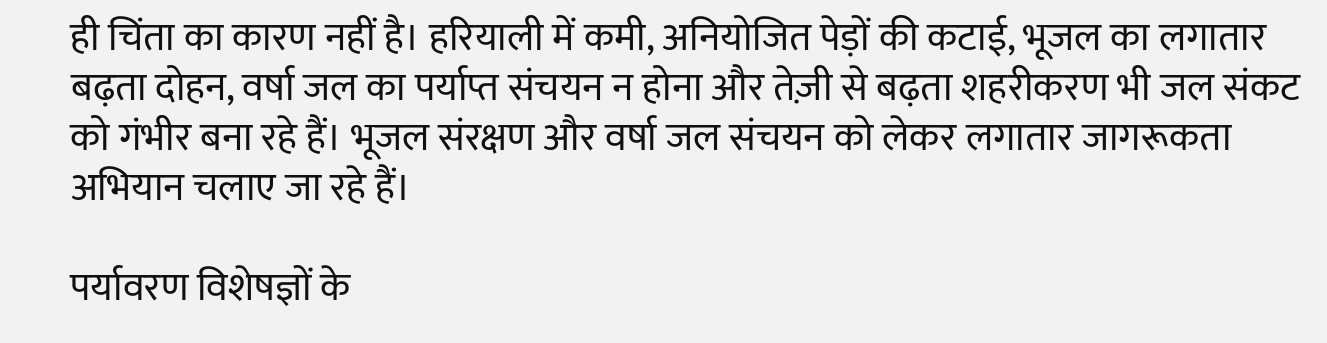ही चिंता का कारण नहीं है। हरियाली में कमी, अनियोजित पेड़ों की कटाई, भूजल का लगातार बढ़ता दोहन, वर्षा जल का पर्याप्त संचयन न होना और तेज़ी से बढ़ता शहरीकरण भी जल संकट को गंभीर बना रहे हैं। भूजल संरक्षण और वर्षा जल संचयन को लेकर लगातार जागरूकता अभियान चलाए जा रहे हैं।

पर्यावरण विशेषज्ञों के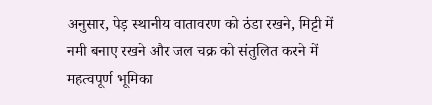अनुसार, पेड़ स्थानीय वातावरण को ठंडा रखने, मिट्टी में नमी बनाए रखने और जल चक्र को संतुलित करने में महत्वपूर्ण भूमिका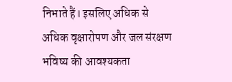निभाते हैं। इसलिए अधिक से अधिक वृक्षारोपण और जल संरक्षण भविष्य की आवश्यकता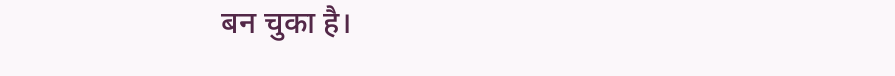बन चुका है।